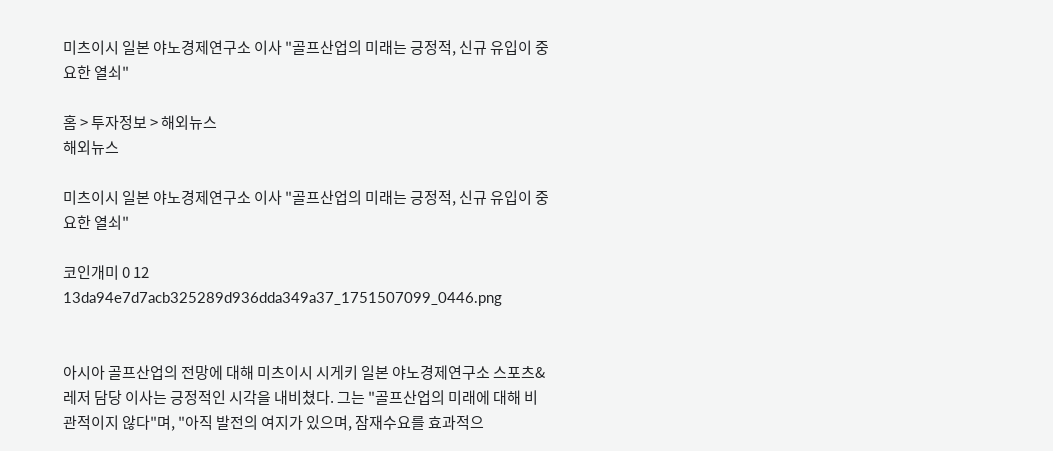미츠이시 일본 야노경제연구소 이사 "골프산업의 미래는 긍정적, 신규 유입이 중요한 열쇠"

홈 > 투자정보 > 해외뉴스
해외뉴스

미츠이시 일본 야노경제연구소 이사 "골프산업의 미래는 긍정적, 신규 유입이 중요한 열쇠"

코인개미 0 12
13da94e7d7acb325289d936dda349a37_1751507099_0446.png


아시아 골프산업의 전망에 대해 미츠이시 시게키 일본 야노경제연구소 스포츠&레저 담당 이사는 긍정적인 시각을 내비쳤다. 그는 "골프산업의 미래에 대해 비관적이지 않다"며, "아직 발전의 여지가 있으며, 잠재수요를 효과적으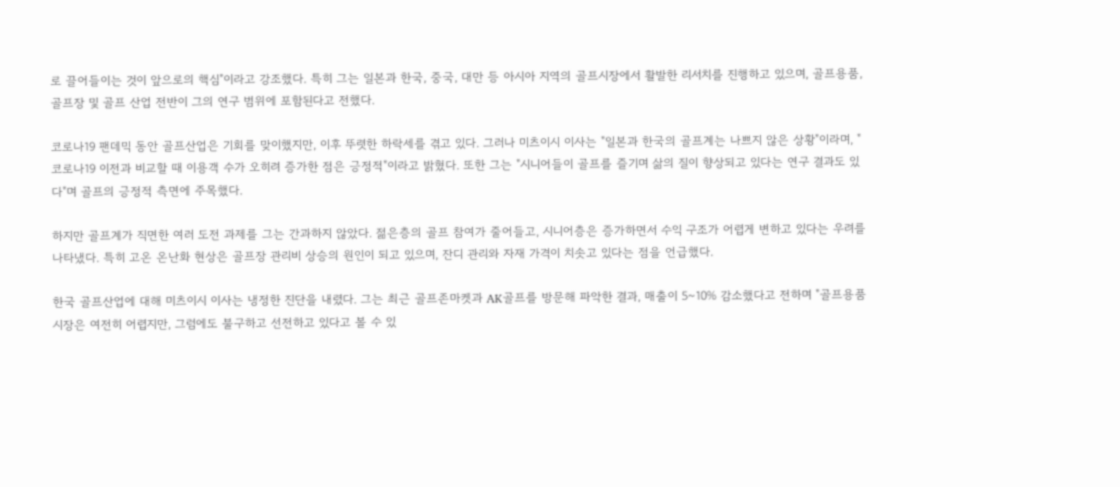로 끌어들이는 것이 앞으로의 핵심"이라고 강조했다. 특히 그는 일본과 한국, 중국, 대만 등 아시아 지역의 골프시장에서 활발한 리서치를 진행하고 있으며, 골프용품, 골프장 및 골프 산업 전반이 그의 연구 범위에 포함된다고 전했다.

코로나19 팬데믹 동안 골프산업은 기회를 맞이했지만, 이후 뚜렷한 하락세를 겪고 있다. 그러나 미츠이시 이사는 "일본과 한국의 골프계는 나쁘지 않은 상황"이라며, "코로나19 이전과 비교할 때 이용객 수가 오히려 증가한 점은 긍정적"이라고 밝혔다. 또한 그는 "시니어들이 골프를 즐기며 삶의 질이 향상되고 있다는 연구 결과도 있다"며 골프의 긍정적 측면에 주목했다.

하지만 골프계가 직면한 여러 도전 과제를 그는 간과하지 않았다. 젊은층의 골프 참여가 줄어들고, 시니어층은 증가하면서 수익 구조가 어렵게 변하고 있다는 우려를 나타냈다. 특히 고온 온난화 현상은 골프장 관리비 상승의 원인이 되고 있으며, 잔디 관리와 자재 가격이 치솟고 있다는 점을 언급했다.

한국 골프산업에 대해 미츠이시 이사는 냉정한 진단을 내렸다. 그는 최근 골프존마켓과 AK골프를 방문해 파악한 결과, 매출이 5~10% 감소했다고 전하며 "골프용품 시장은 여전히 어렵지만, 그럼에도 불구하고 선전하고 있다고 볼 수 있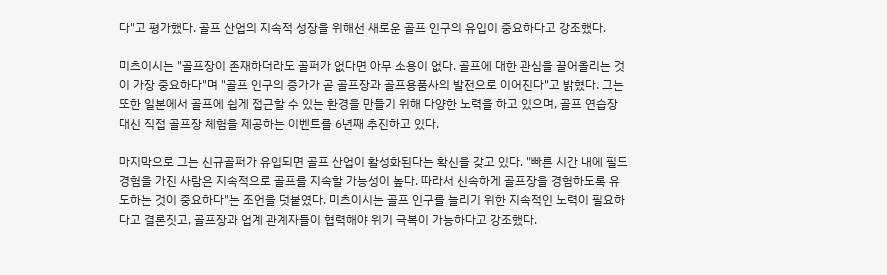다"고 평가했다. 골프 산업의 지속적 성장을 위해선 새로운 골프 인구의 유입이 중요하다고 강조했다.

미츠이시는 "골프장이 존재하더라도 골퍼가 없다면 아무 소용이 없다. 골프에 대한 관심을 끌어올리는 것이 가장 중요하다"며 "골프 인구의 증가가 곧 골프장과 골프용품사의 발전으로 이어진다"고 밝혔다. 그는 또한 일본에서 골프에 쉽게 접근할 수 있는 환경을 만들기 위해 다양한 노력을 하고 있으며, 골프 연습장 대신 직접 골프장 체험을 제공하는 이벤트를 6년째 추진하고 있다.

마지막으로 그는 신규골퍼가 유입되면 골프 산업이 활성화된다는 확신을 갖고 있다. "빠른 시간 내에 필드 경험을 가진 사람은 지속적으로 골프를 지속할 가능성이 높다. 따라서 신속하게 골프장을 경험하도록 유도하는 것이 중요하다"는 조언을 덧붙였다. 미츠이시는 골프 인구를 늘리기 위한 지속적인 노력이 필요하다고 결론짓고, 골프장과 업계 관계자들이 협력해야 위기 극복이 가능하다고 강조했다.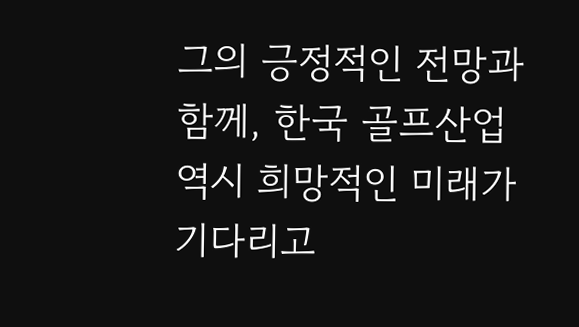그의 긍정적인 전망과 함께, 한국 골프산업 역시 희망적인 미래가 기다리고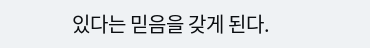있다는 믿음을 갖게 된다.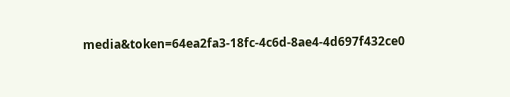media&token=64ea2fa3-18fc-4c6d-8ae4-4d697f432ce0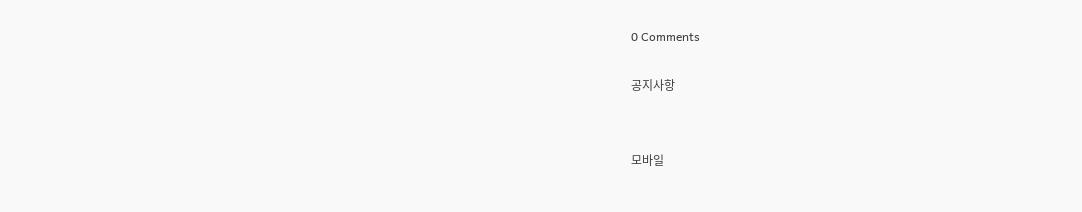0 Comments

공지사항


모바일